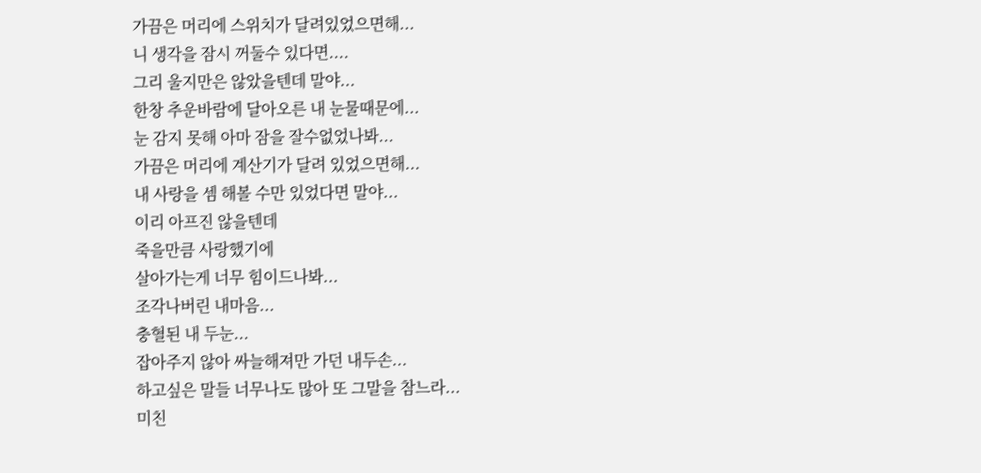가끔은 머리에 스위치가 달려있었으면해...
니 생각을 잠시 꺼둘수 있다면....
그리 울지만은 않았을텐데 말야...
한창 추운바람에 달아오른 내 눈물때문에...
눈 감지 못해 아마 잠을 잘수없었나봐...
가끔은 머리에 계산기가 달려 있었으면해...
내 사랑을 셈 해볼 수만 있었다면 말야...
이리 아프진 않을텐데
죽을만큼 사랑했기에
살아가는게 너무 힘이드나봐...
조각나버린 내마음...
충혈된 내 두눈...
잡아주지 않아 싸늘해져만 가던 내두손...
하고싶은 말들 너무나도 많아 또 그말을 참느라...
미친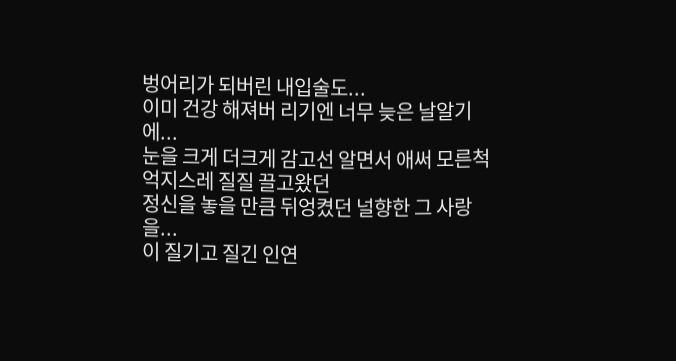벙어리가 되버린 내입술도...
이미 건강 해져버 리기엔 너무 늦은 날알기에...
눈을 크게 더크게 감고선 알면서 애써 모른척
억지스레 질질 끌고왔던
정신을 놓을 만큼 뒤엉켰던 널향한 그 사랑을...
이 질기고 질긴 인연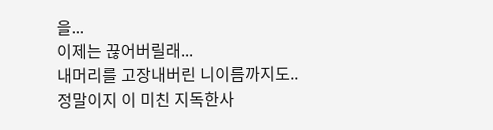을...
이제는 끊어버릴래...
내머리를 고장내버린 니이름까지도..
정말이지 이 미친 지독한사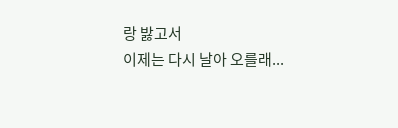랑 밣고서
이제는 다시 날아 오를래...